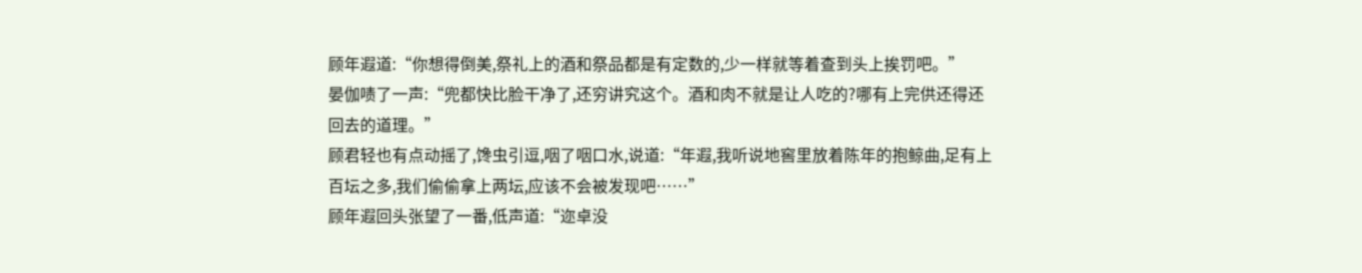顾年遐道:“你想得倒美,祭礼上的酒和祭品都是有定数的,少一样就等着查到头上挨罚吧。”
晏伽啧了一声:“兜都快比脸干净了,还穷讲究这个。酒和肉不就是让人吃的?哪有上完供还得还回去的道理。”
顾君轻也有点动摇了,馋虫引逗,咽了咽口水,说道:“年遐,我听说地窖里放着陈年的抱鲸曲,足有上百坛之多,我们偷偷拿上两坛,应该不会被发现吧……”
顾年遐回头张望了一番,低声道:“迩卓没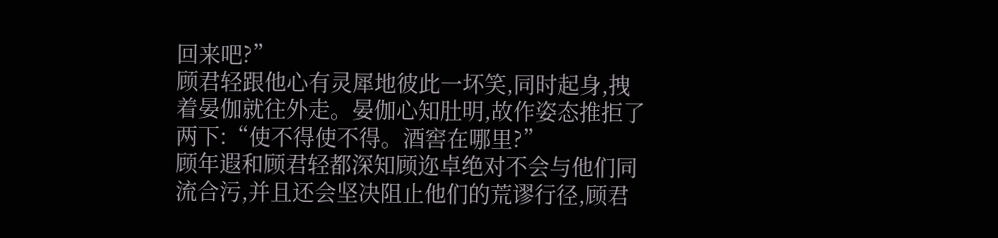回来吧?”
顾君轻跟他心有灵犀地彼此一坏笑,同时起身,拽着晏伽就往外走。晏伽心知肚明,故作姿态推拒了两下:“使不得使不得。酒窖在哪里?”
顾年遐和顾君轻都深知顾迩卓绝对不会与他们同流合污,并且还会坚决阻止他们的荒谬行径,顾君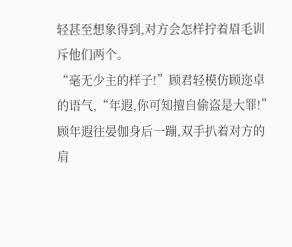轻甚至想象得到,对方会怎样拧着眉毛训斥他们两个。
“毫无少主的样子!”顾君轻模仿顾迩卓的语气,“年遐,你可知擅自偷盗是大罪!”
顾年遐往晏伽身后一蹦,双手扒着对方的肩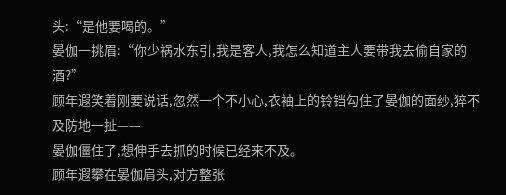头:“是他要喝的。”
晏伽一挑眉:“你少祸水东引,我是客人,我怎么知道主人要带我去偷自家的酒?”
顾年遐笑着刚要说话,忽然一个不小心,衣袖上的铃铛勾住了晏伽的面纱,猝不及防地一扯——
晏伽僵住了,想伸手去抓的时候已经来不及。
顾年遐攀在晏伽肩头,对方整张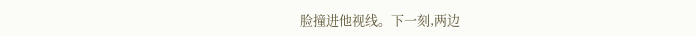脸撞进他视线。下一刻,两边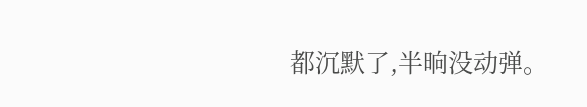都沉默了,半晌没动弹。